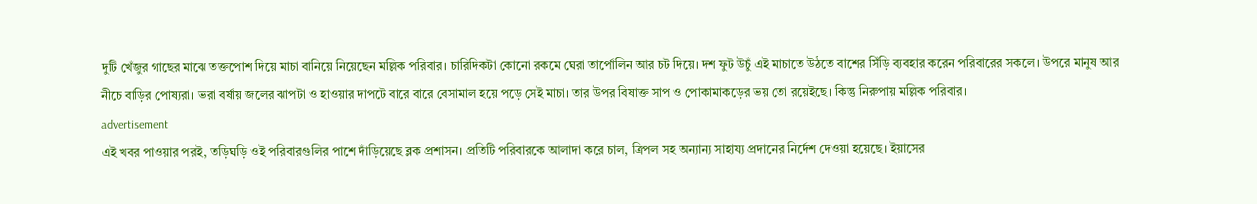দুটি খেঁজুর গাছের মাঝে তক্তপোশ দিয়ে মাচা বানিয়ে নিয়েছেন মল্লিক পরিবার। চারিদিকটা কোনো রকমে ঘেরা তার্পোলিন আর চট দিয়ে। দশ ফুট উচুঁ এই মাচাতে উঠতে বাশের সিঁড়ি ব্যবহার করেন পরিবারের সকলে। উপরে মানুষ আর নীচে বাড়ির পোষ্যরা। ভরা বর্ষায় জলের ঝাপটা ও হাওয়ার দাপটে বারে বারে বেসামাল হয়ে পড়ে সেই মাচা। তার উপর বিষাক্ত সাপ ও পোকামাকড়ের ভয় তো রয়েইছে। কিন্তু নিরুপায় মল্লিক পরিবার।
advertisement
এই খবর পাওয়ার পরই, তড়িঘড়ি ওই পরিবারগুলির পাশে দাঁড়িয়েছে ব্লক প্রশাসন। প্রতিটি পরিবারকে আলাদা করে চাল, ত্রিপল সহ অন্যান্য সাহায্য প্রদানের নির্দেশ দেওয়া হয়েছে। ইয়াসের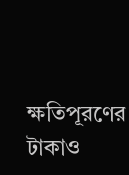ক্ষতিপূরণের টাকাও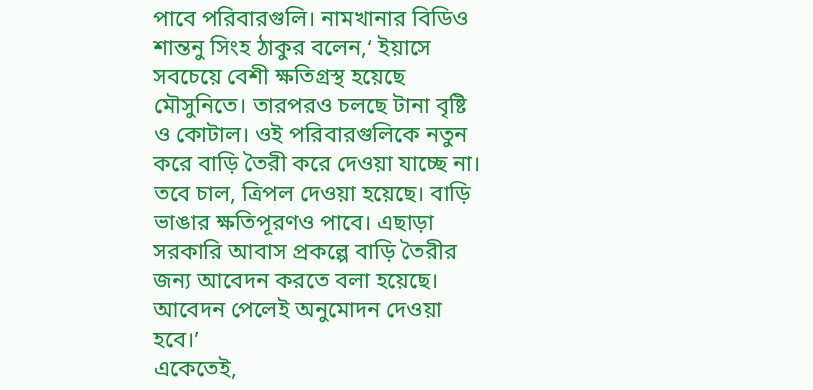পাবে পরিবারগুলি। নামখানার বিডিও শান্তনু সিংহ ঠাকুর বলেন,‘ ইয়াসে সবচেয়ে বেশী ক্ষতিগ্রস্থ হয়েছে মৌসুনিতে। তারপরও চলছে টানা বৃষ্টি ও কোটাল। ওই পরিবারগুলিকে নতুন করে বাড়ি তৈরী করে দেওয়া যাচ্ছে না। তবে চাল, ত্রিপল দেওয়া হয়েছে। বাড়ি ভাঙার ক্ষতিপূরণও পাবে। এছাড়া সরকারি আবাস প্রকল্পে বাড়ি তৈরীর জন্য আবেদন করতে বলা হয়েছে। আবেদন পেলেই অনুমোদন দেওয়া হবে।’
একেতেই,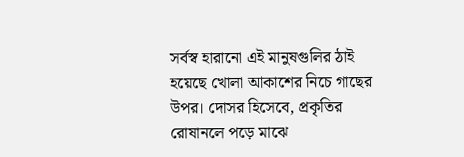সর্বস্ব হারানো এই মানুষগুলির ঠাই হয়েছে খোলা আকাশের নিচে গাছের উপর। দোসর হিসেবে, প্রকৃতির রোষানলে পড়ে মাঝে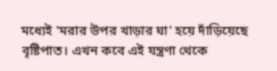মধ্যেই 'মরার উপর খাড়ার ঘা' হয়ে দাঁড়িয়েছে বৃষ্টিপাত। এখন কবে এই যন্ত্রণা থেকে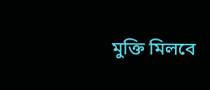মুক্তি মিলবে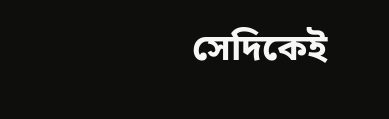সেদিকেই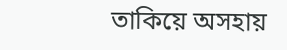তাকিয়ে অসহায়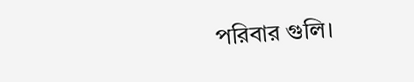পরিবার গুলি।